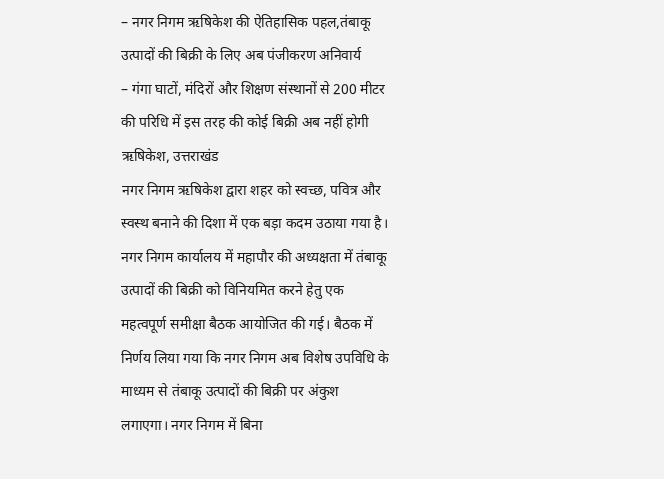– नगर निगम ऋषिकेश की ऐतिहासिक पहल,तंबाकू उत्पादों की बिक्री के लिए अब पंजीकरण अनिवार्य
– गंगा घाटों, मंदिरों और शिक्षण संस्थानों से 200 मीटर की परिधि में इस तरह की कोई बिक्री अब नहीं होगी
ऋषिकेश, उत्तराखंड
नगर निगम ऋषिकेश द्वारा शहर को स्वच्छ, पवित्र और स्वस्थ बनाने की दिशा में एक बड़ा कदम उठाया गया है। नगर निगम कार्यालय में महापौर की अध्यक्षता में तंबाकू उत्पादों की बिक्री को विनियमित करने हेतु एक महत्वपूर्ण समीक्षा बैठक आयोजित की गई। बैठक में निर्णय लिया गया कि नगर निगम अब विशेष उपविधि के माध्यम से तंबाकू उत्पादों की बिक्री पर अंकुश लगाएगा। नगर निगम में बिना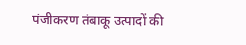पंजीकरण तंबाकू उत्पादों की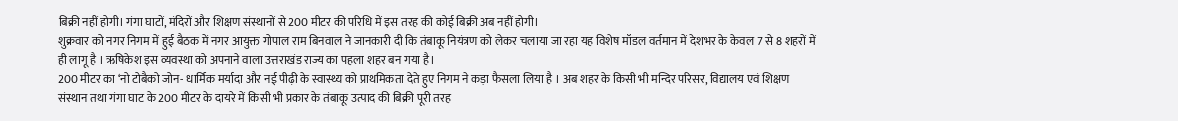बिक्री नहीं होगी। गंगा घाटों, मंदिरों और शिक्षण संस्थानों से 200 मीटर की परिधि में इस तरह की कोई बिक्री अब नहीं होगी।
शुक्रवार को नगर निगम में हुई बैठक में नगर आयुक्त गोपाल राम बिनवाल ने जानकारी दी कि तंबाकू नियंत्रण को लेकर चलाया जा रहा यह विशेष मॉडल वर्तमान में देशभर के केवल 7 से 8 शहरों में ही लागू है । ऋषिकेश इस व्यवस्था को अपनाने वाला उत्तराखंड राज्य का पहला शहर बन गया है।
200 मीटर का ‘नो टोबैको जोन- धार्मिक मर्यादा और नई पीढ़ी के स्वास्थ्य को प्राथमिकता देते हुए निगम ने कड़ा फैसला लिया है । अब शहर के किसी भी मन्दिर परिसर, विद्यालय एवं शिक्षण संस्थान तथा गंगा घाट के 200 मीटर के दायरे में किसी भी प्रकार के तंबाकू उत्पाद की बिक्री पूरी तरह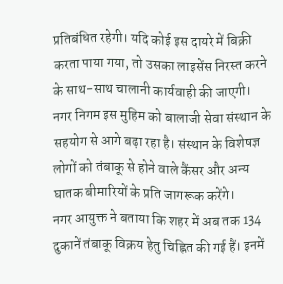प्रतिबंधित रहेगी। यदि कोई इस दायरे में बिक्री करता पाया गया, तो उसका लाइसेंस निरस्त करने के साथ-साथ चालानी कार्यवाही की जाएगी। नगर निगम इस मुहिम को बालाजी सेवा संस्थान के सहयोग से आगे बढ़ा रहा है। संस्थान के विशेषज्ञ लोगों को तंबाकू से होने वाले कैंसर और अन्य घातक बीमारियों के प्रति जागरूक करेंगे।
नगर आयुक्त ने बताया कि शहर में अब तक 134 दुकानें तंबाकू विक्रय हेतु चिह्नित की गई हैं। इनमें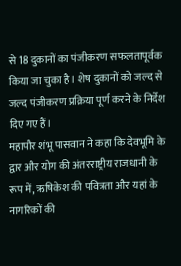से 18 दुकानों का पंजीकरण सफलतापूर्वक किया जा चुका है। शेष दुकानों को जल्द से जल्द पंजीकरण प्रक्रिया पूर्ण करने के निर्देश दिए गए हैं।
महापौर शंभू पासवान ने कहा कि देवभूमि के द्वार और योग की अंतरराष्ट्रीय राजधानी के रूप में, ऋषिकेश की पवित्रता और यहां के नागरिकों की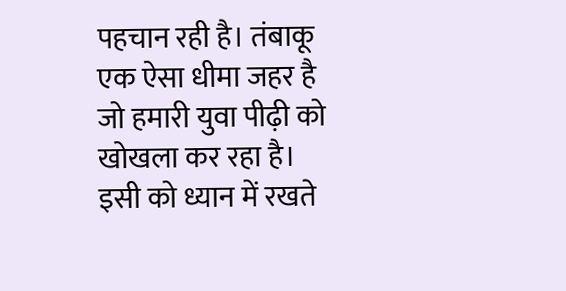पहचान रही है। तंबाकू एक ऐसा धीमा जहर है जो हमारी युवा पीढ़ी को खोखला कर रहा है। इसी को ध्यान में रखते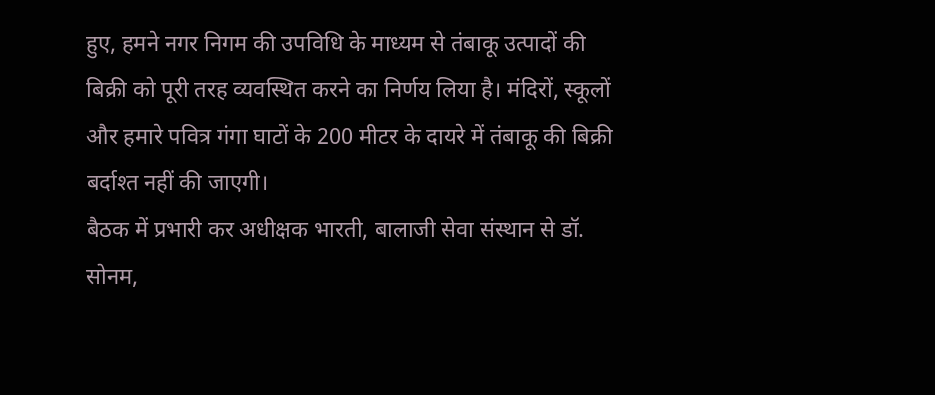हुए, हमने नगर निगम की उपविधि के माध्यम से तंबाकू उत्पादों की बिक्री को पूरी तरह व्यवस्थित करने का निर्णय लिया है। मंदिरों, स्कूलों और हमारे पवित्र गंगा घाटों के 200 मीटर के दायरे में तंबाकू की बिक्री बर्दाश्त नहीं की जाएगी।
बैठक में प्रभारी कर अधीक्षक भारती, बालाजी सेवा संस्थान से डॉ. सोनम,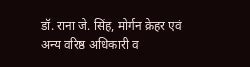डॉ. राना जे. सिंह, मोर्गन क्रेहर एवं अन्य वरिष्ठ अधिकारी व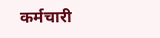कर्मचारी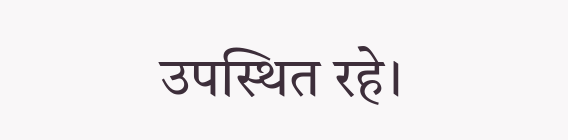उपस्थित रहे।